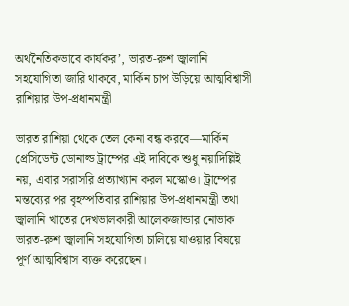অর্থনৈতিকভাবে কার্যকর’, ভারত-রুশ জ্বালানি সহযোগিতা জারি থাকবে, মার্কিন চাপ উড়িয়ে আত্মবিশ্বাসী রাশিয়ার উপ-প্রধানমন্ত্রী

ভারত রাশিয়া থেকে তেল কেনা বন্ধ করবে—মার্কিন প্রেসিডেন্ট ডোনাল্ড ট্রাম্পের এই দাবিকে শুধু নয়াদিল্লিই নয়, এবার সরাসরি প্রত্যাখ্যান করল মস্কোও। ট্রাম্পের মন্তব্যের পর বৃহস্পতিবার রাশিয়ার উপ-প্রধানমন্ত্রী তথা জ্বালানি খাতের দেখভালকারী আলেকজান্ডার নোভাক ভারত-রুশ জ্বালানি সহযোগিতা চালিয়ে যাওয়ার বিষয়ে পূর্ণ আত্মবিশ্বাস ব্যক্ত করেছেন।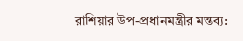রাশিয়ার উপ-প্রধানমন্ত্রীর মন্তব্য: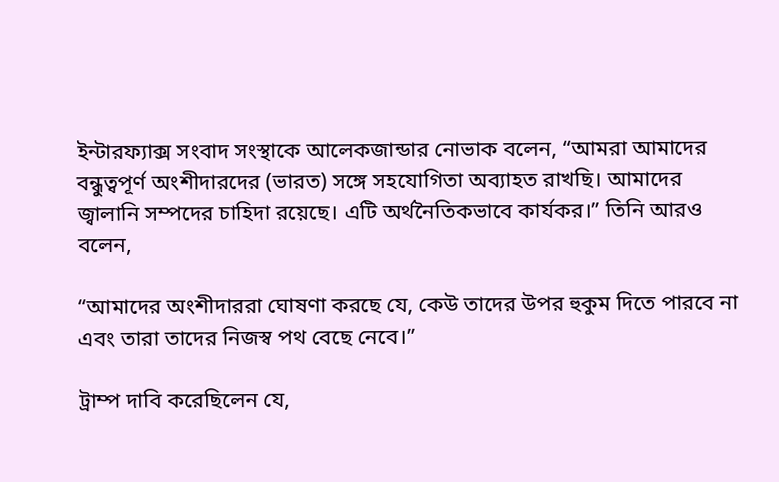ইন্টারফ্যাক্স সংবাদ সংস্থাকে আলেকজান্ডার নোভাক বলেন, “আমরা আমাদের বন্ধুত্বপূর্ণ অংশীদারদের (ভারত) সঙ্গে সহযোগিতা অব্যাহত রাখছি। আমাদের জ্বালানি সম্পদের চাহিদা রয়েছে। এটি অর্থনৈতিকভাবে কার্যকর।” তিনি আরও বলেন,

“আমাদের অংশীদাররা ঘোষণা করছে যে, কেউ তাদের উপর হুকুম দিতে পারবে না এবং তারা তাদের নিজস্ব পথ বেছে নেবে।”

ট্রাম্প দাবি করেছিলেন যে,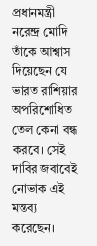প্রধানমন্ত্রী নরেন্দ্র মোদি তাঁকে আশ্বাস দিয়েছেন যে ভারত রাশিয়ার অপরিশোধিত তেল কেনা বন্ধ করবে। সেই দাবির জবাবেই নোভাক এই মন্তব্য করেছেন।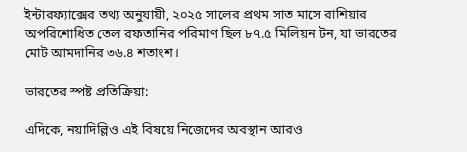ইন্টারফ্যাক্সের তথ্য অনুযায়ী, ২০২৫ সালের প্রথম সাত মাসে রাশিয়ার অপরিশোধিত তেল রফতানির পরিমাণ ছিল ৮৭.৫ মিলিয়ন টন, যা ভারতের মোট আমদানির ৩৬.৪ শতাংশ।

ভারতের স্পষ্ট প্রতিক্রিয়া:

এদিকে, নয়াদিল্লিও এই বিষয়ে নিজেদের অবস্থান আরও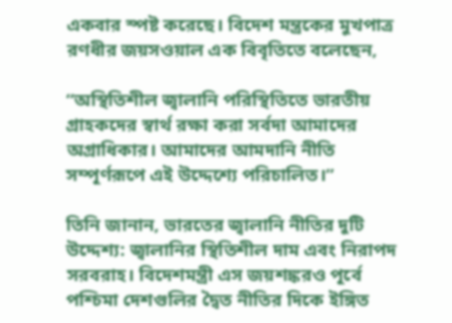একবার স্পষ্ট করেছে। বিদেশ মন্ত্রকের মুখপাত্র রণধীর জয়সওয়াল এক বিবৃতিতে বলেছেন,

“অস্থিতিশীল জ্বালানি পরিস্থিতিতে ভারতীয় গ্রাহকদের স্বার্থ রক্ষা করা সর্বদা আমাদের অগ্রাধিকার। আমাদের আমদানি নীতি সম্পূর্ণরূপে এই উদ্দেশ্যে পরিচালিত।”

তিনি জানান, ভারতের জ্বালানি নীতির দুটি উদ্দেশ্য: জ্বালানির স্থিতিশীল দাম এবং নিরাপদ সরবরাহ। বিদেশমন্ত্রী এস জয়শঙ্করও পূর্বে পশ্চিমা দেশগুলির দ্বৈত নীতির দিকে ইঙ্গিত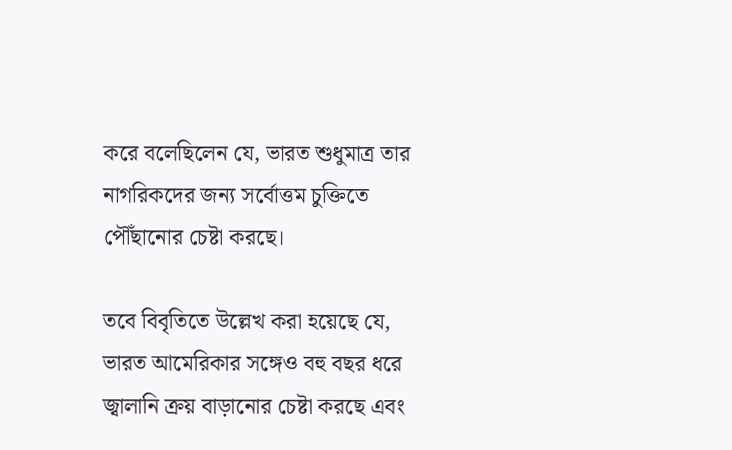করে বলেছিলেন যে, ভারত শুধুমাত্র তার নাগরিকদের জন্য সর্বোত্তম চুক্তিতে পৌঁছানোর চেষ্টা করছে।

তবে বিবৃতিতে উল্লেখ করা হয়েছে যে, ভারত আমেরিকার সঙ্গেও বহু বছর ধরে জ্বালানি ক্রয় বাড়ানোর চেষ্টা করছে এবং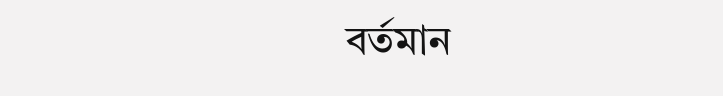বর্তমান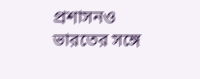প্রশাসনও ভারতের সঙ্গে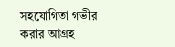সহযোগিতা গভীর করার আগ্রহ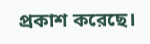প্রকাশ করেছে।